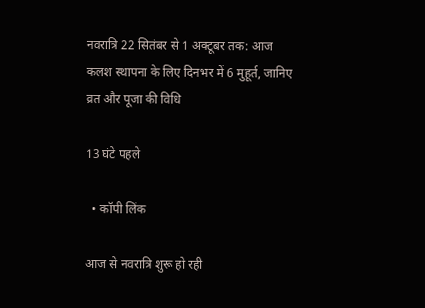नवरात्रि 22 सितंबर से 1 अक्टूबर तक: आज कलश स्थापना के लिए दिनभर में 6 मुहूर्त, जानिए व्रत और पूजा की विधि

13 घंटे पहले

  • कॉपी लिंक

आज से नवरात्रि शुरू हो रही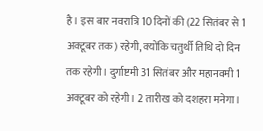है। इस बार नवरात्रि 10 दिनों की (22 सितंबर से 1 अक्टूबर तक) रहेगी, क्योंकि चतुर्थी तिथि दो दिन तक रहेगी। दुर्गाष्टमी 31 सितंबर और महानवमी 1 अक्टूबर को रहेगी। 2 तारीख को दशहरा मनेगा।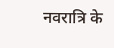नवरात्रि के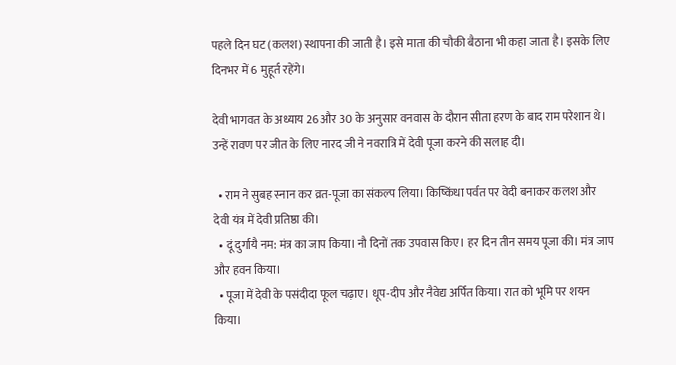पहले दिन घट (कलश) स्थापना की जाती है। इसे माता की चौकी बैठाना भी कहा जाता है। इसके लिए दिनभर में 6 मुहूर्त रहेंगे।

देवी भागवत के अध्याय 26 और 30 के अनुसार वनवास के दौरान सीता हरण के बाद राम परेशान थे। उन्हें रावण पर जीत के लिए नारद जी ने नवरात्रि में देवी पूजा करने की सलाह दी।

  • राम ने सुबह स्नान कर व्रत-पूजा का संकल्प लिया। किष्किंधा पर्वत पर वेदी बनाकर कलश और देवी यंत्र में देवी प्रतिष्ठा की।
  • दूं दुर्गायै नम: मंत्र का जाप किया। नौ दिनों तक उपवास किए। हर दिन तीन समय पूजा की। मंत्र जाप और हवन किया।
  • पूजा में देवी के पसंदीदा फूल चढ़ाए। धूप-दीप और नैवेद्य अर्पित किया। रात को भूमि पर शयन किया।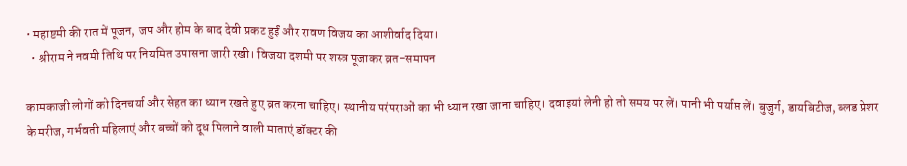• महाष्टमी की रात में पूजन, जप और होम के बाद देवी प्रकट हुईं और रावण विजय का आशीर्वाद दिया।
  • श्रीराम ने नवमी तिथि पर नियमित उपासना जारी रखी। विजया दशमी पर शस्त्र पूजाकर व्रत-समापन

कामकाजी लोगों को दिनचर्या और सेहत का ध्यान रखते हुए व्रत करना चाहिए। स्थानीय परंपराओं का भी ध्यान रखा जाना चाहिए। दवाइयां लेनी हो तो समय पर लें। पानी भी पर्याप्त लें। बुजुर्ग, डायबिटीज, ब्लड प्रेशर के मरीज, गर्भवती महिलाएं और बच्चों को दूध पिलाने वाली माताएं डॉक्टर की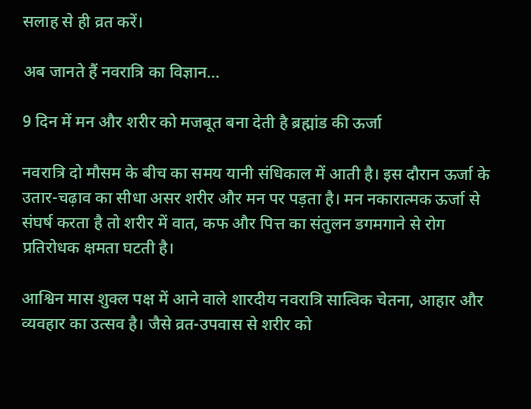सलाह से ही व्रत करें।

अब जानते हैं नवरात्रि का विज्ञान…

9 दिन में मन और शरीर को मजबूत बना देती है ब्रह्मांड की ऊर्जा

नवरात्रि दो मौसम के बीच का समय यानी संधिकाल में आती है। इस दौरान ऊर्जा के उतार-चढ़ाव का सीधा असर शरीर और मन पर पड़ता है। मन नकारात्मक ऊर्जा से संघर्ष करता है तो शरीर में वात, कफ और पित्त का संतुलन डगमगाने से रोग प्रतिरोधक क्षमता घटती है।

आश्विन मास शुक्ल पक्ष में आने वाले शारदीय नवरात्रि सात्विक चेतना, आहार और व्यवहार का उत्सव है। जैसे व्रत-उपवास से शरीर को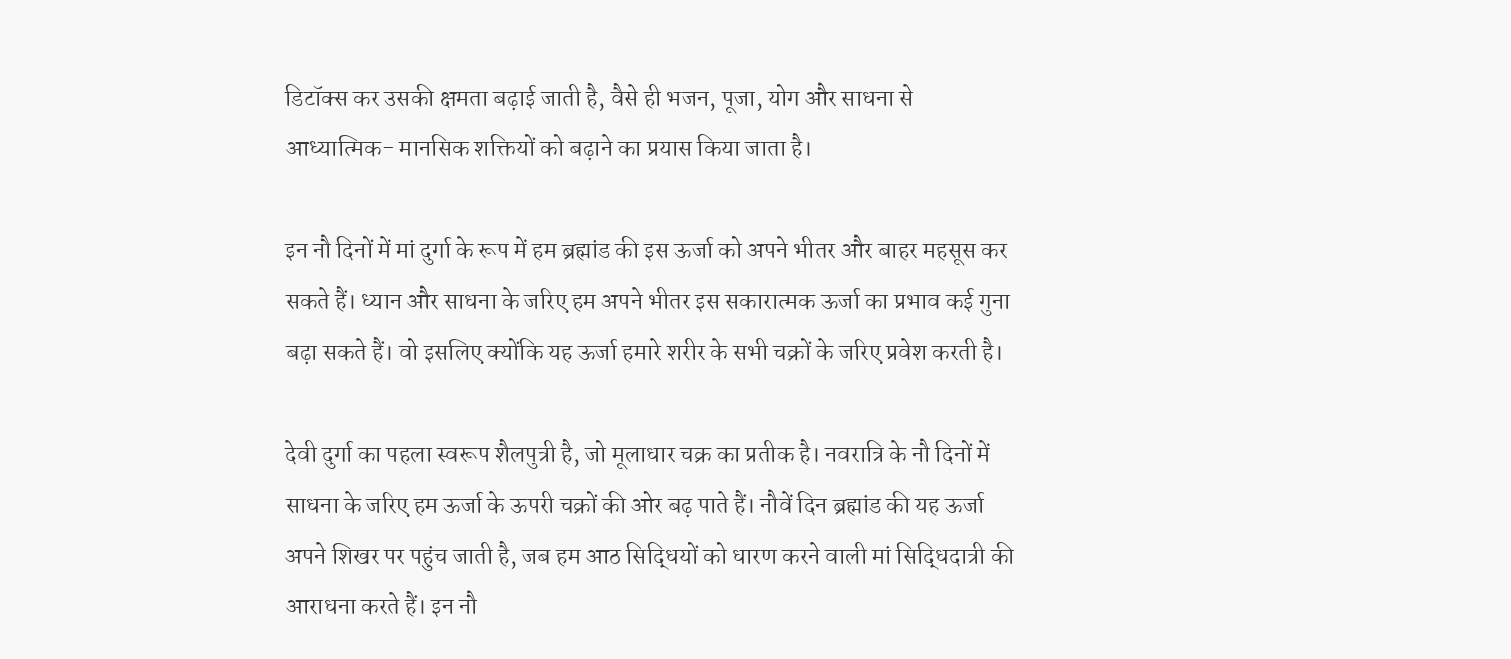डिटॉक्स कर उसकी क्षमता बढ़ाई जाती है, वैसे ही भजन, पूजा, योग और साधना से आध्यात्मिक- मानसिक शक्तियों को बढ़ाने का प्रयास किया जाता है।

इन नौ दिनों में मां दुर्गा के रूप में हम ब्रह्मांड की इस ऊर्जा को अपने भीतर और बाहर महसूस कर सकते हैं। ध्यान और साधना के जरिए हम अपने भीतर इस सकारात्मक ऊर्जा का प्रभाव कई गुना बढ़ा सकते हैं। वो इसलिए क्योंकि यह ऊर्जा हमारे शरीर के सभी चक्रों के जरिए प्रवेश करती है।

देवी दुर्गा का पहला स्वरूप शैलपुत्री है, जो मूलाधार चक्र का प्रतीक है। नवरात्रि के नौ दिनों में साधना के जरिए हम ऊर्जा के ऊपरी चक्रों की ओर बढ़ पाते हैं। नौवें दिन ब्रह्मांड की यह ऊर्जा अपने शिखर पर पहुंच जाती है, जब हम आठ सिद्धियों को धारण करने वाली मां सिद्धिदात्री की आराधना करते हैं। इन नौ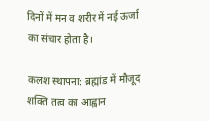दिनों में मन व शरीर में नई ऊर्जा का संचार होता है।

कलश स्थापना: ब्रह्मांड में मौजूद शक्ति तत्व का आह्वान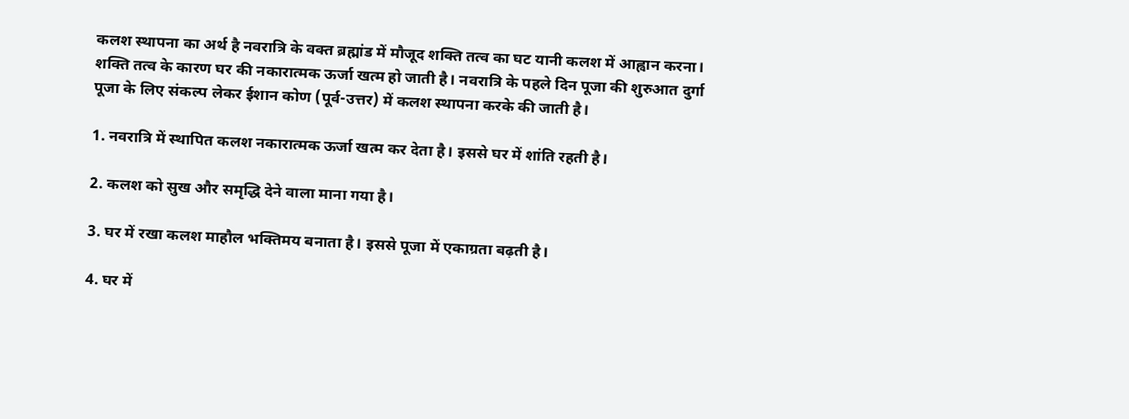कलश स्थापना का अर्थ है नवरात्रि के वक्त ब्रह्मांड में मौजूद शक्ति तत्व का घट यानी कलश में आह्वान करना। शक्ति तत्व के कारण घर की नकारात्मक ऊर्जा खत्म हो जाती है। नवरात्रि के पहले दिन पूजा की शुरुआत दुर्गा पूजा के लिए संकल्प लेकर ईशान कोण (पूर्व-उत्तर) में कलश स्थापना करके की जाती है।

1. नवरात्रि में स्थापित कलश नकारात्मक ऊर्जा खत्म कर देता है। इससे घर में शांति रहती है।

2. कलश को सुख और समृद्धि देने वाला माना गया है।

3. घर में रखा कलश माहौल भक्तिमय बनाता है। इससे पूजा में एकाग्रता बढ़ती है।

4. घर में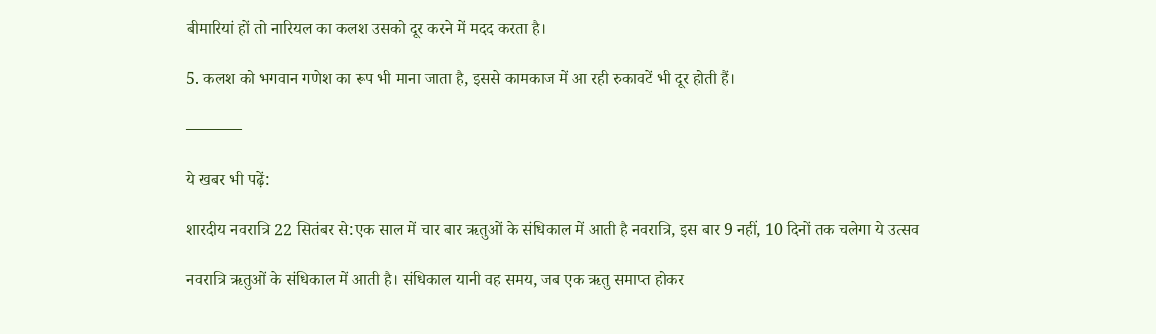बीमारियां हों तो नारियल का कलश उसको दूर करने में मदद करता है।

5. कलश को भगवान गणेश का रूप भी माना जाता है, इससे कामकाज में आ रही रुकावटें भी दूर होती हैं।

———–

ये खबर भी पढ़ें:

शारदीय नवरात्रि 22 सितंबर से:एक साल में चार बार ऋतुओं के संधिकाल में आती है नवरात्रि, इस बार 9 नहीं, 10 दिनों तक चलेगा ये उत्सव

नवरात्रि ऋतुओं के संधिकाल में आती है। संधिकाल यानी वह समय, जब एक ऋतु समाप्त होकर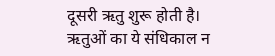दूसरी ऋतु शुरू होती है। ऋतुओं का ये संधिकाल न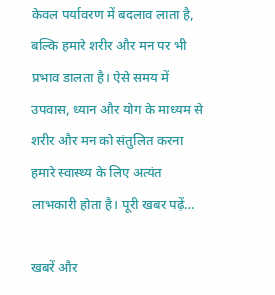केवल पर्यावरण में बदलाव लाता है, बल्कि हमारे शरीर और मन पर भी प्रभाव डालता है। ऐसे समय में उपवास, ध्यान और योग के माध्यम से शरीर और मन को संतुलित करना हमारे स्वास्थ्य के लिए अत्यंत लाभकारी होता है। पूरी खबर पढ़ें…

खबरें और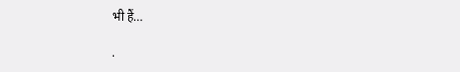भी हैं…

.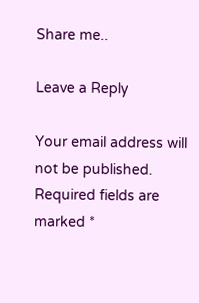Share me..

Leave a Reply

Your email address will not be published. Required fields are marked *